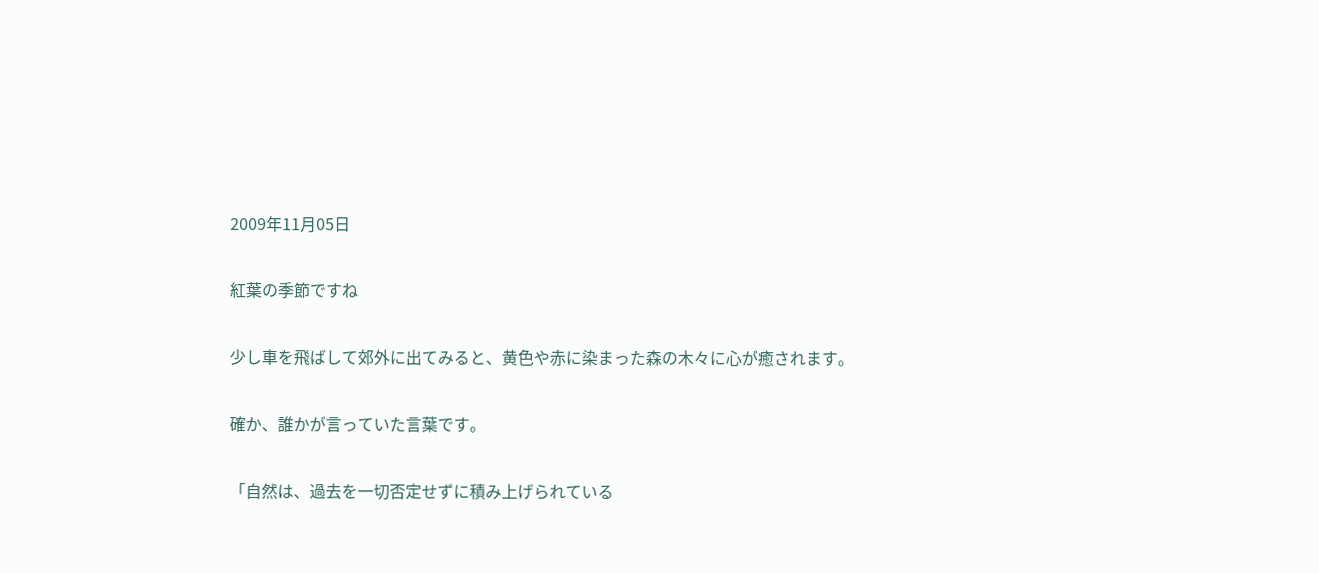2009年11月05日

紅葉の季節ですね

少し車を飛ばして郊外に出てみると、黄色や赤に染まった森の木々に心が癒されます。

確か、誰かが言っていた言葉です。

「自然は、過去を一切否定せずに積み上げられている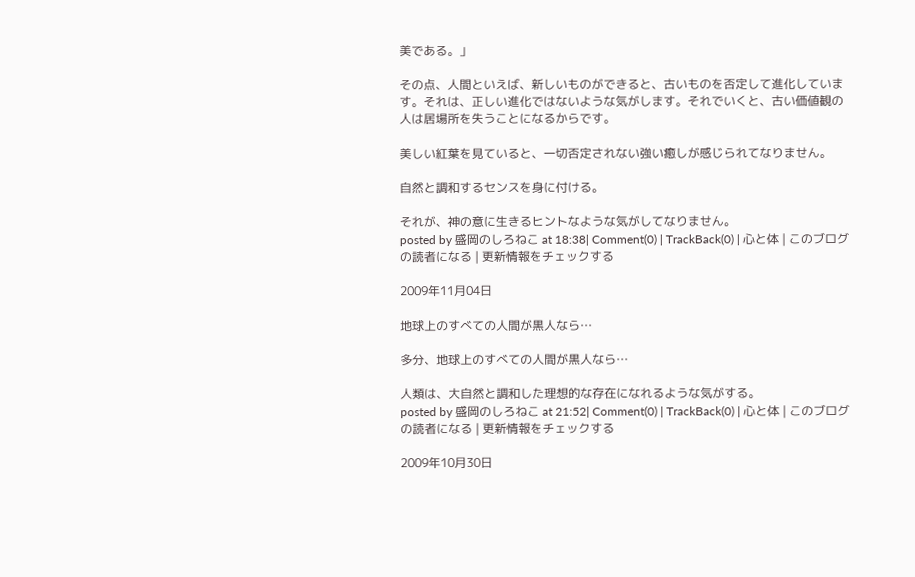美である。」

その点、人間といえば、新しいものができると、古いものを否定して進化しています。それは、正しい進化ではないような気がします。それでいくと、古い価値観の人は居場所を失うことになるからです。

美しい紅葉を見ていると、一切否定されない強い癒しが感じられてなりません。

自然と調和するセンスを身に付ける。

それが、神の意に生きるヒントなような気がしてなりません。
posted by 盛岡のしろねこ at 18:38| Comment(0) | TrackBack(0) | 心と体 | このブログの読者になる | 更新情報をチェックする

2009年11月04日

地球上のすべての人間が黒人なら…

多分、地球上のすべての人間が黒人なら…

人類は、大自然と調和した理想的な存在になれるような気がする。
posted by 盛岡のしろねこ at 21:52| Comment(0) | TrackBack(0) | 心と体 | このブログの読者になる | 更新情報をチェックする

2009年10月30日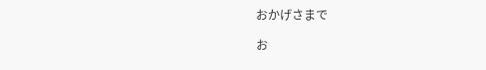おかげさまで

お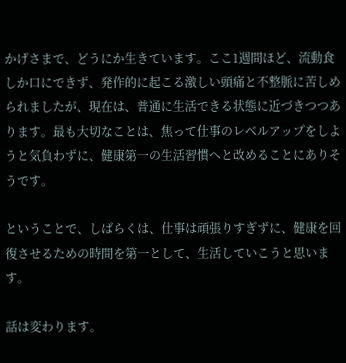かげさまで、どうにか生きています。ここ1週間ほど、流動食しか口にできず、発作的に起こる激しい頭痛と不整脈に苦しめられましたが、現在は、普通に生活できる状態に近づきつつあります。最も大切なことは、焦って仕事のレベルアップをしようと気負わずに、健康第一の生活習慣へと改めることにありそうです。

ということで、しばらくは、仕事は頑張りすぎずに、健康を回復させるための時間を第一として、生活していこうと思います。

話は変わります。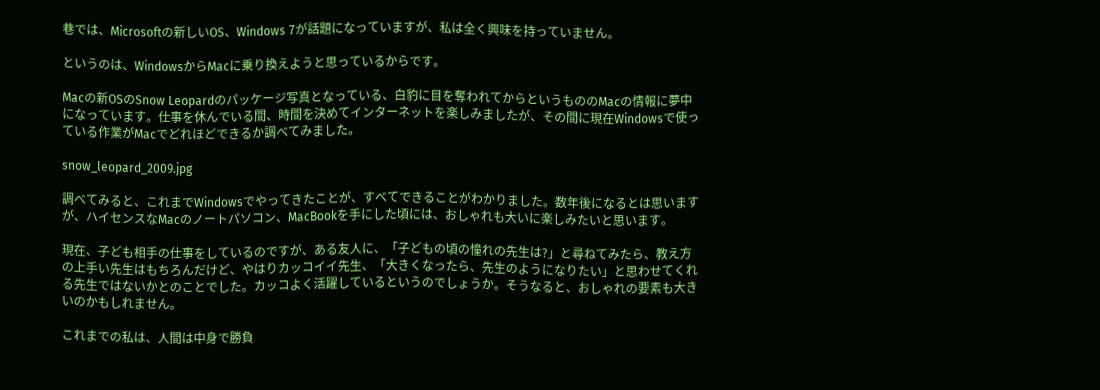巷では、Microsoftの新しいOS、Windows 7が話題になっていますが、私は全く興味を持っていません。

というのは、WindowsからMacに乗り換えようと思っているからです。

Macの新OSのSnow Leopardのパッケージ写真となっている、白豹に目を奪われてからというもののMacの情報に夢中になっています。仕事を休んでいる間、時間を決めてインターネットを楽しみましたが、その間に現在Windowsで使っている作業がMacでどれほどできるか調べてみました。

snow_leopard_2009.jpg

調べてみると、これまでWindowsでやってきたことが、すべてできることがわかりました。数年後になるとは思いますが、ハイセンスなMacのノートパソコン、MacBookを手にした頃には、おしゃれも大いに楽しみたいと思います。

現在、子ども相手の仕事をしているのですが、ある友人に、「子どもの頃の憧れの先生は?」と尋ねてみたら、教え方の上手い先生はもちろんだけど、やはりカッコイイ先生、「大きくなったら、先生のようになりたい」と思わせてくれる先生ではないかとのことでした。カッコよく活躍しているというのでしょうか。そうなると、おしゃれの要素も大きいのかもしれません。

これまでの私は、人間は中身で勝負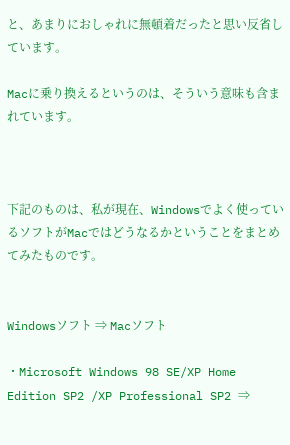と、あまりにおしゃれに無頓着だったと思い反省しています。

Macに乗り換えるというのは、そういう意味も含まれています。



下記のものは、私が現在、Windowsでよく使っているソフトがMacではどうなるかということをまとめてみたものです。


Windowsソフト ⇒ Macソフト

・Microsoft Windows 98 SE/XP Home Edition SP2 /XP Professional SP2 ⇒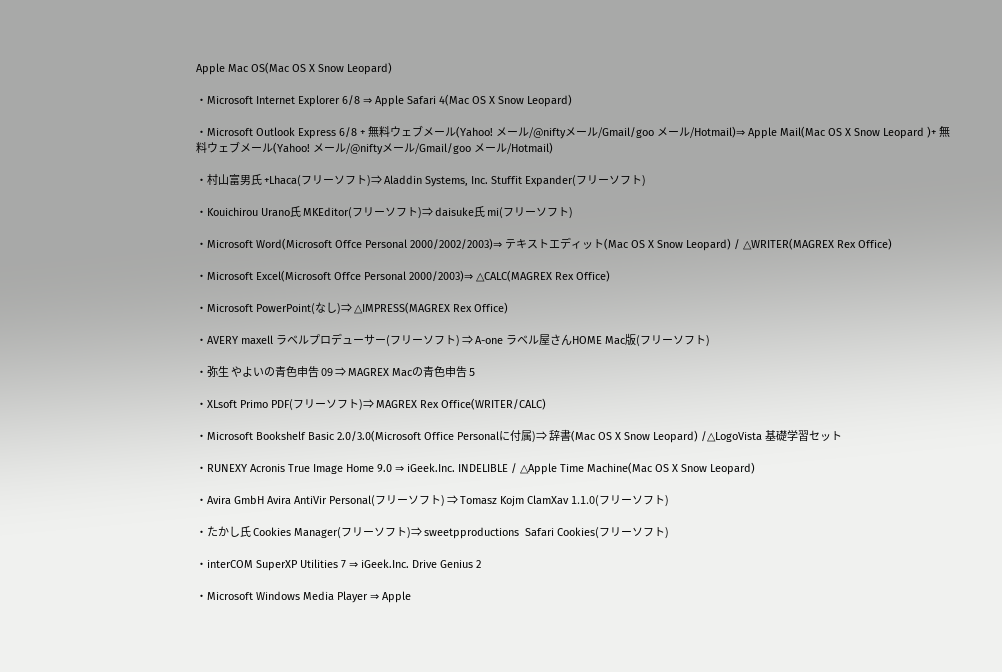Apple Mac OS(Mac OS X Snow Leopard)

・Microsoft Internet Explorer 6/8 ⇒ Apple Safari 4(Mac OS X Snow Leopard)

・Microsoft Outlook Express 6/8 + 無料ウェブメール(Yahoo! メール/@niftyメール/Gmail/goo メール/Hotmail)⇒ Apple Mail(Mac OS X Snow Leopard )+ 無料ウェブメール(Yahoo! メール/@niftyメール/Gmail/goo メール/Hotmail)

・村山富男氏 +Lhaca(フリーソフト)⇒ Aladdin Systems, Inc. Stuffit Expander(フリーソフト)

・Kouichirou Urano氏 MKEditor(フリーソフト)⇒ daisuke氏 mi(フリーソフト)

・Microsoft Word(Microsoft Offce Personal 2000/2002/2003)⇒ テキストエディット(Mac OS X Snow Leopard) / △WRITER(MAGREX Rex Office)

・Microsoft Excel(Microsoft Offce Personal 2000/2003)⇒ △CALC(MAGREX Rex Office)

・Microsoft PowerPoint(なし)⇒ △IMPRESS(MAGREX Rex Office)

・AVERY maxell ラベルプロデューサー(フリーソフト) ⇒ A-one ラベル屋さんHOME Mac版(フリーソフト)

・弥生 やよいの青色申告 09 ⇒ MAGREX Macの青色申告 5

・XLsoft Primo PDF(フリーソフト)⇒ MAGREX Rex Office(WRITER/CALC)

・Microsoft Bookshelf Basic 2.0/3.0(Microsoft Office Personalに付属)⇒ 辞書(Mac OS X Snow Leopard) /△LogoVista 基礎学習セット

・RUNEXY Acronis True Image Home 9.0 ⇒ iGeek.Inc. INDELIBLE / △Apple Time Machine(Mac OS X Snow Leopard)

・Avira GmbH Avira AntiVir Personal(フリーソフト) ⇒ Tomasz Kojm ClamXav 1.1.0(フリーソフト)

・たかし氏 Cookies Manager(フリーソフト)⇒ sweetpproductions  Safari Cookies(フリーソフト)

・interCOM SuperXP Utilities 7 ⇒ iGeek.Inc. Drive Genius 2

・Microsoft Windows Media Player ⇒ Apple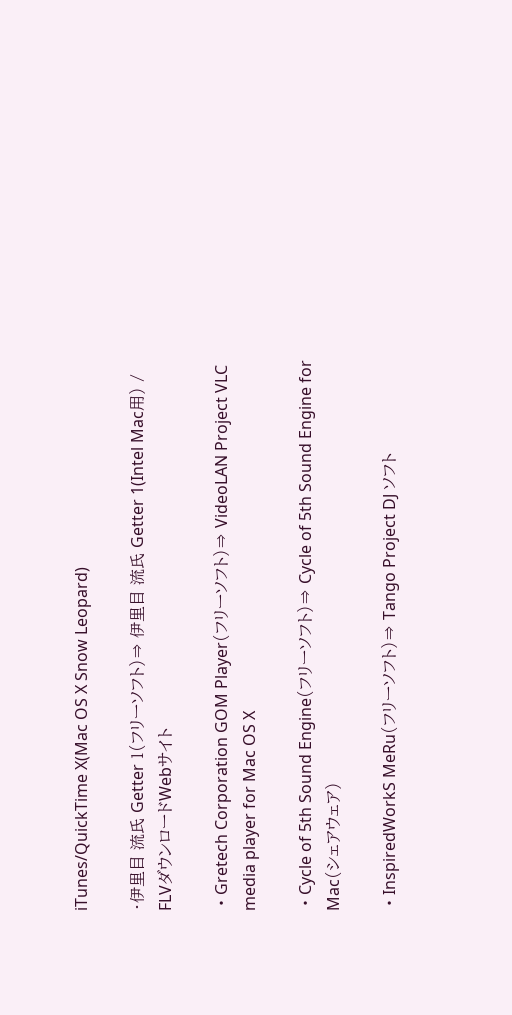iTunes/QuickTime X(Mac OS X Snow Leopard)

・伊里目 流氏 Getter 1(フリーソフト)⇒ 伊里目 流氏 Getter 1(Intel Mac用) / FLVダウンロードWebサイト

・Gretech Corporation GOM Player(フリーソフト)⇒ VideoLAN Project VLC media player for Mac OS X

・Cycle of 5th Sound Engine(フリーソフト)⇒ Cycle of 5th Sound Engine for Mac(シェアウェア)

・InspiredWorkS MeRu(フリーソフト)⇒ Tango Project DJ ソフト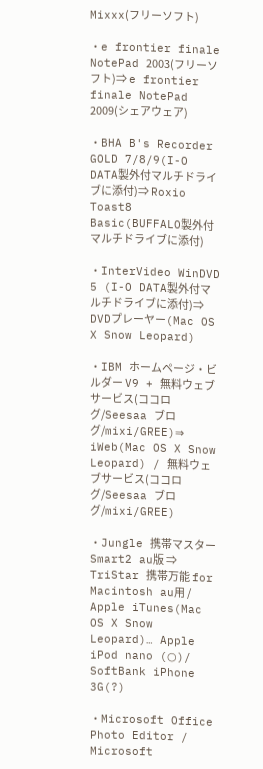Mixxx(フリーソフト)

・e frontier finale NotePad 2003(フリーソフト)⇒ e frontier finale NotePad 2009(シェアウェア)

・BHA B's Recorder GOLD 7/8/9(I-O DATA製外付マルチドライブに添付)⇒ Roxio Toast8 Basic(BUFFALO製外付マルチドライブに添付)

・InterVideo WinDVD 5 (I-O DATA製外付マルチドライブに添付)⇒ DVDプレーヤー(Mac OS X Snow Leopard)

・IBM ホームページ・ビルダー V9 + 無料ウェブサービス(ココログ/Seesaa ブログ/mixi/GREE)⇒ iWeb(Mac OS X Snow Leopard) / 無料ウェブサービス(ココログ/Seesaa ブログ/mixi/GREE)

・Jungle 携帯マスター Smart2 au版 ⇒ TriStar 携帯万能 for Macintosh au用 / Apple iTunes(Mac OS X Snow Leopard)… Apple iPod nano (○)/ SoftBank iPhone 3G(?)

・Microsoft Office Photo Editor / Microsoft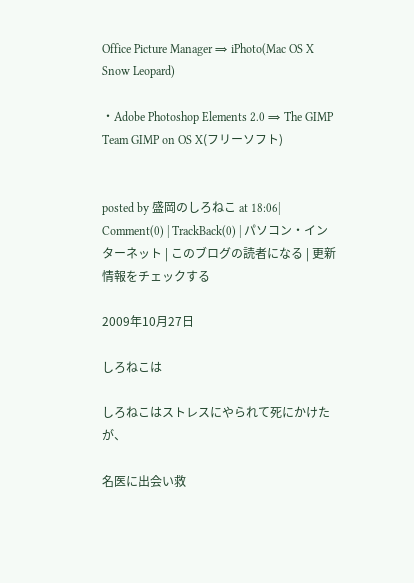Office Picture Manager ⇒ iPhoto(Mac OS X Snow Leopard)

・Adobe Photoshop Elements 2.0 ⇒ The GIMP Team GIMP on OS X(フリーソフト)


posted by 盛岡のしろねこ at 18:06| Comment(0) | TrackBack(0) | パソコン・インターネット | このブログの読者になる | 更新情報をチェックする

2009年10月27日

しろねこは

しろねこはストレスにやられて死にかけたが、

名医に出会い救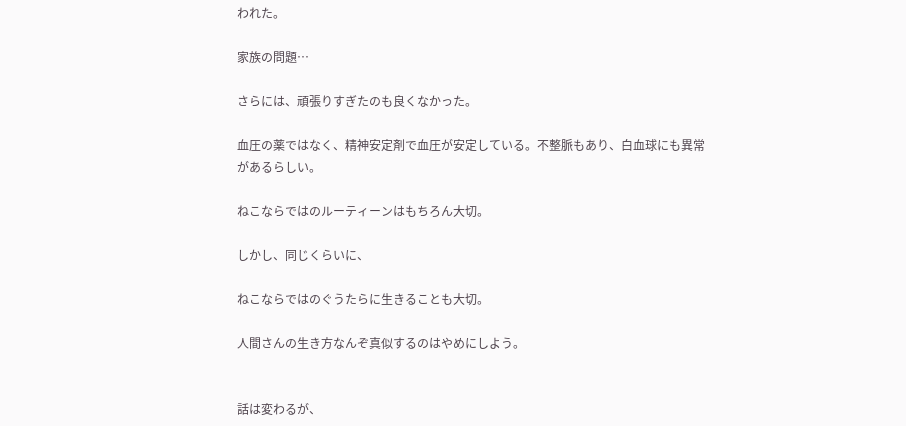われた。

家族の問題…

さらには、頑張りすぎたのも良くなかった。

血圧の薬ではなく、精神安定剤で血圧が安定している。不整脈もあり、白血球にも異常があるらしい。

ねこならではのルーティーンはもちろん大切。

しかし、同じくらいに、

ねこならではのぐうたらに生きることも大切。

人間さんの生き方なんぞ真似するのはやめにしよう。


話は変わるが、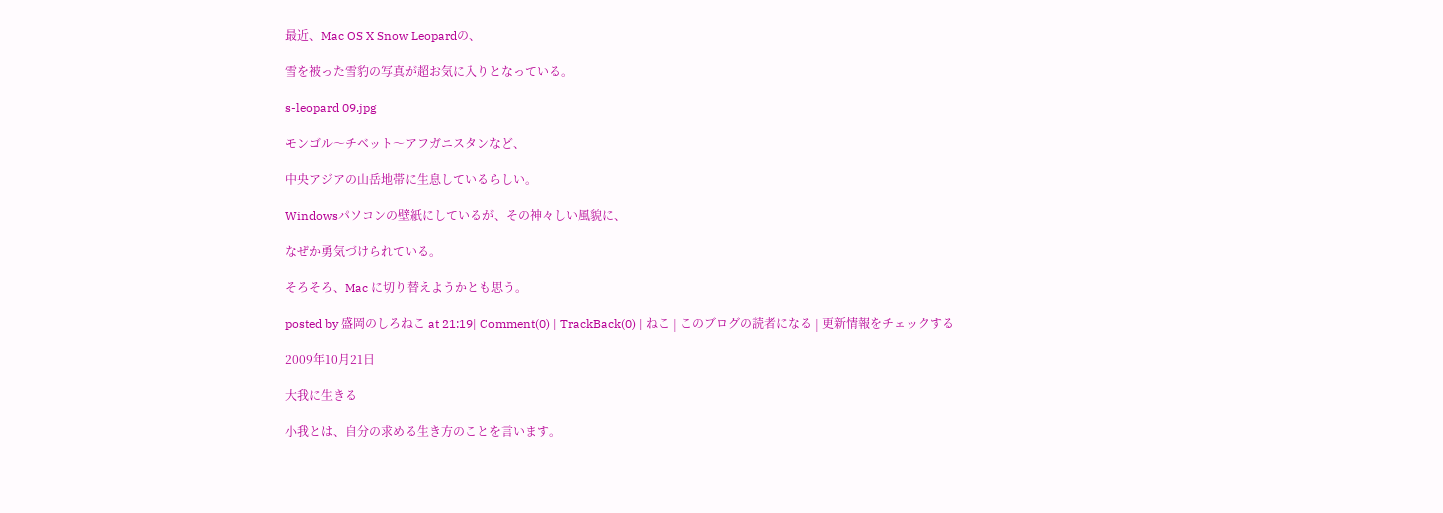最近、Mac OS X Snow Leopardの、

雪を被った雪豹の写真が超お気に入りとなっている。

s-leopard 09.jpg

モンゴル〜チベット〜アフガニスタンなど、

中央アジアの山岳地帯に生息しているらしい。

Windowsパソコンの壁紙にしているが、その神々しい風貌に、

なぜか勇気づけられている。

そろそろ、Mac に切り替えようかとも思う。

posted by 盛岡のしろねこ at 21:19| Comment(0) | TrackBack(0) | ねこ | このブログの読者になる | 更新情報をチェックする

2009年10月21日

大我に生きる

小我とは、自分の求める生き方のことを言います。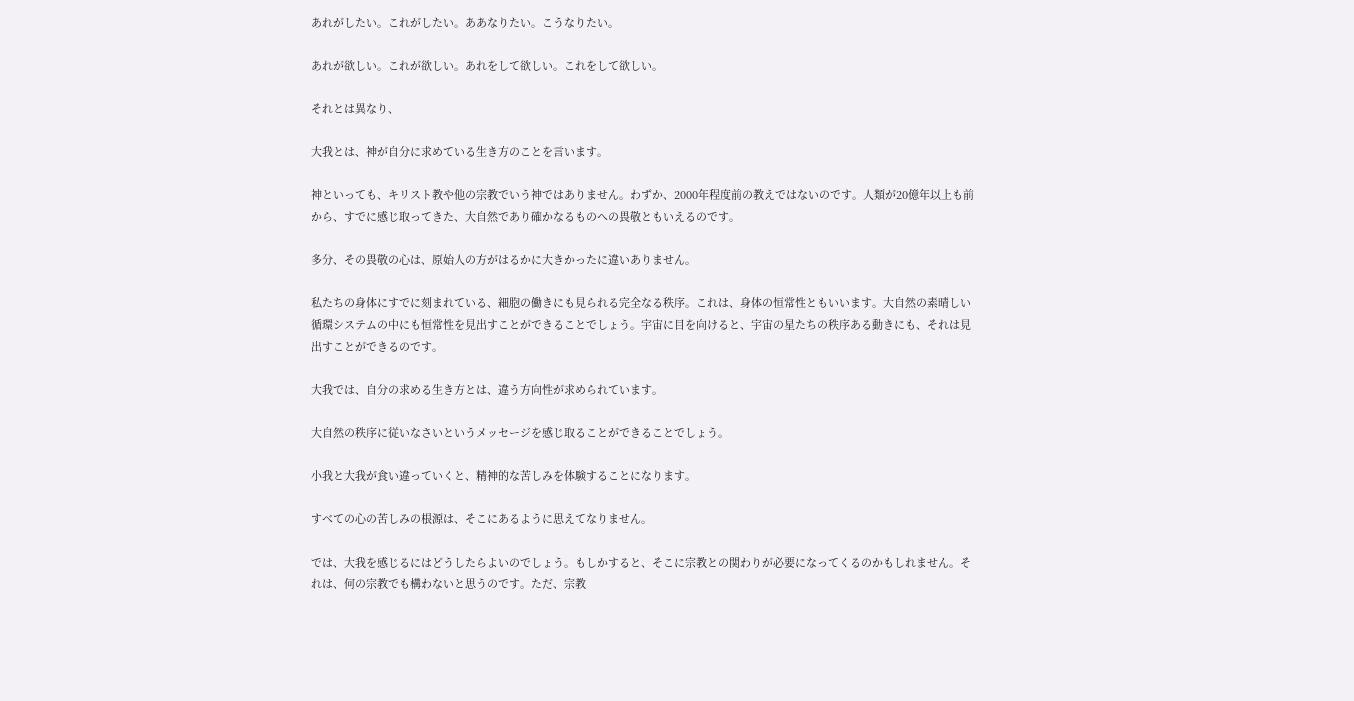あれがしたい。これがしたい。ああなりたい。こうなりたい。

あれが欲しい。これが欲しい。あれをして欲しい。これをして欲しい。

それとは異なり、

大我とは、神が自分に求めている生き方のことを言います。

神といっても、キリスト教や他の宗教でいう神ではありません。わずか、2000年程度前の教えではないのです。人類が20億年以上も前から、すでに感じ取ってきた、大自然であり確かなるものへの畏敬ともいえるのです。

多分、その畏敬の心は、原始人の方がはるかに大きかったに違いありません。

私たちの身体にすでに刻まれている、細胞の働きにも見られる完全なる秩序。これは、身体の恒常性ともいいます。大自然の素晴しい循環システムの中にも恒常性を見出すことができることでしょう。宇宙に目を向けると、宇宙の星たちの秩序ある動きにも、それは見出すことができるのです。

大我では、自分の求める生き方とは、違う方向性が求められています。

大自然の秩序に従いなさいというメッセージを感じ取ることができることでしょう。

小我と大我が食い違っていくと、精神的な苦しみを体験することになります。

すべての心の苦しみの根源は、そこにあるように思えてなりません。

では、大我を感じるにはどうしたらよいのでしょう。もしかすると、そこに宗教との関わりが必要になってくるのかもしれません。それは、何の宗教でも構わないと思うのです。ただ、宗教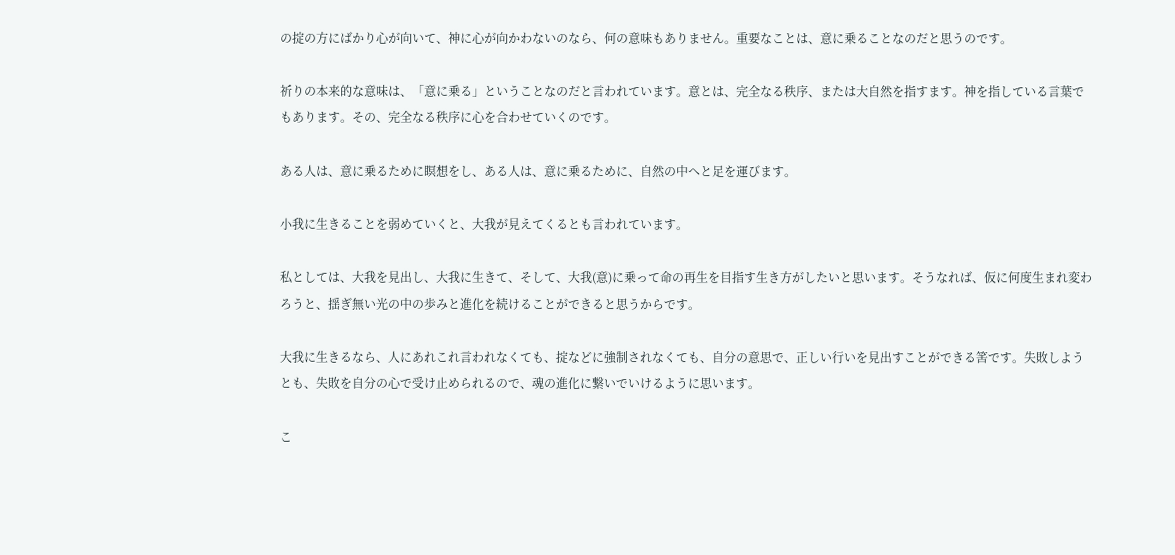の掟の方にばかり心が向いて、神に心が向かわないのなら、何の意味もありません。重要なことは、意に乗ることなのだと思うのです。

祈りの本来的な意味は、「意に乗る」ということなのだと言われています。意とは、完全なる秩序、または大自然を指すます。神を指している言葉でもあります。その、完全なる秩序に心を合わせていくのです。

ある人は、意に乗るために瞑想をし、ある人は、意に乗るために、自然の中へと足を運びます。

小我に生きることを弱めていくと、大我が見えてくるとも言われています。

私としては、大我を見出し、大我に生きて、そして、大我(意)に乗って命の再生を目指す生き方がしたいと思います。そうなれば、仮に何度生まれ変わろうと、揺ぎ無い光の中の歩みと進化を続けることができると思うからです。

大我に生きるなら、人にあれこれ言われなくても、掟などに強制されなくても、自分の意思で、正しい行いを見出すことができる筈です。失敗しようとも、失敗を自分の心で受け止められるので、魂の進化に繋いでいけるように思います。

こ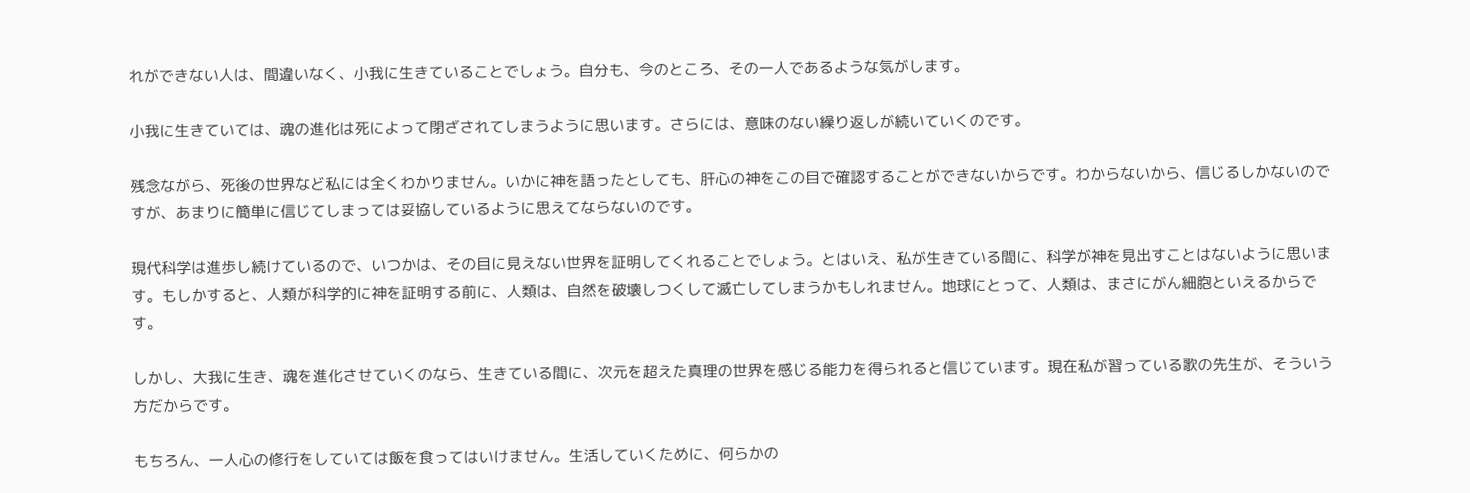れができない人は、間違いなく、小我に生きていることでしょう。自分も、今のところ、その一人であるような気がします。

小我に生きていては、魂の進化は死によって閉ざされてしまうように思います。さらには、意味のない繰り返しが続いていくのです。

残念ながら、死後の世界など私には全くわかりません。いかに神を語ったとしても、肝心の神をこの目で確認することができないからです。わからないから、信じるしかないのですが、あまりに簡単に信じてしまっては妥協しているように思えてならないのです。

現代科学は進歩し続けているので、いつかは、その目に見えない世界を証明してくれることでしょう。とはいえ、私が生きている間に、科学が神を見出すことはないように思います。もしかすると、人類が科学的に神を証明する前に、人類は、自然を破壊しつくして滅亡してしまうかもしれません。地球にとって、人類は、まさにがん細胞といえるからです。

しかし、大我に生き、魂を進化させていくのなら、生きている間に、次元を超えた真理の世界を感じる能力を得られると信じています。現在私が習っている歌の先生が、そういう方だからです。

もちろん、一人心の修行をしていては飯を食ってはいけません。生活していくために、何らかの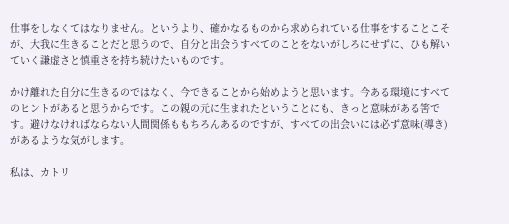仕事をしなくてはなりません。というより、確かなるものから求められている仕事をすることこそが、大我に生きることだと思うので、自分と出会うすべてのことをないがしろにせずに、ひも解いていく謙虚さと慎重さを持ち続けたいものです。

かけ離れた自分に生きるのではなく、今できることから始めようと思います。今ある環境にすべてのヒントがあると思うからです。この親の元に生まれたということにも、きっと意味がある筈です。避けなければならない人間関係ももちろんあるのですが、すべての出会いには必ず意味(導き)があるような気がします。

私は、カトリ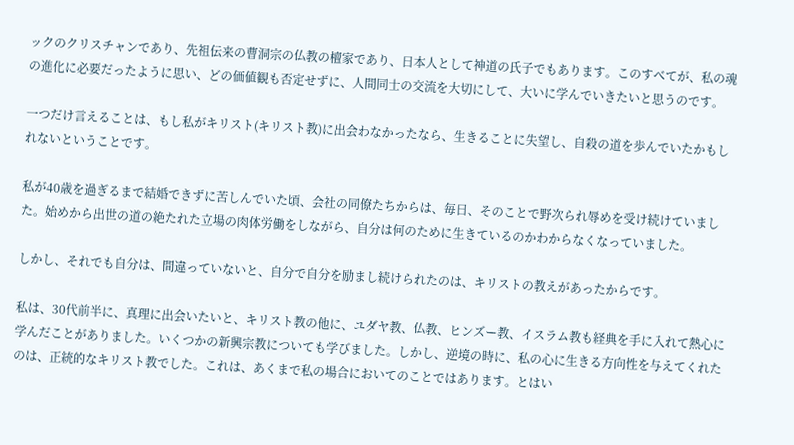ックのクリスチャンであり、先祖伝来の曹洞宗の仏教の檀家であり、日本人として神道の氏子でもあります。このすべてが、私の魂の進化に必要だったように思い、どの価値観も否定せずに、人間同士の交流を大切にして、大いに学んでいきたいと思うのです。

一つだけ言えることは、もし私がキリスト(キリスト教)に出会わなかったなら、生きることに失望し、自殺の道を歩んでいたかもしれないということです。

私が40歳を過ぎるまで結婚できずに苦しんでいた頃、会社の同僚たちからは、毎日、そのことで野次られ辱めを受け続けていました。始めから出世の道の絶たれた立場の肉体労働をしながら、自分は何のために生きているのかわからなくなっていました。

しかし、それでも自分は、間違っていないと、自分で自分を励まし続けられたのは、キリストの教えがあったからです。

私は、30代前半に、真理に出会いたいと、キリスト教の他に、ユダヤ教、仏教、ヒンズー教、イスラム教も経典を手に入れて熱心に学んだことがありました。いくつかの新興宗教についても学びました。しかし、逆境の時に、私の心に生きる方向性を与えてくれたのは、正統的なキリスト教でした。これは、あくまで私の場合においてのことではあります。とはい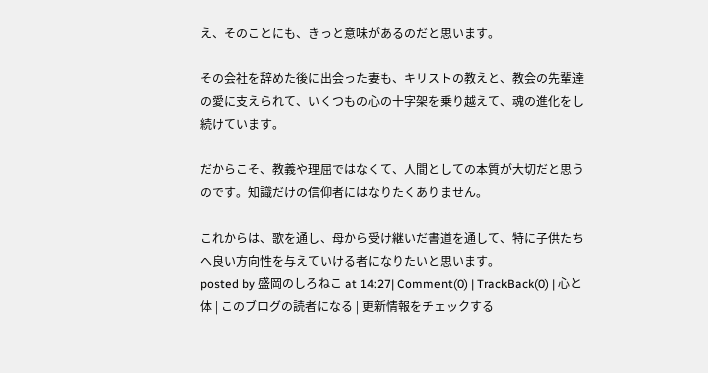え、そのことにも、きっと意味があるのだと思います。

その会社を辞めた後に出会った妻も、キリストの教えと、教会の先輩達の愛に支えられて、いくつもの心の十字架を乗り越えて、魂の進化をし続けています。

だからこそ、教義や理屈ではなくて、人間としての本質が大切だと思うのです。知識だけの信仰者にはなりたくありません。

これからは、歌を通し、母から受け継いだ書道を通して、特に子供たちへ良い方向性を与えていける者になりたいと思います。
posted by 盛岡のしろねこ at 14:27| Comment(0) | TrackBack(0) | 心と体 | このブログの読者になる | 更新情報をチェックする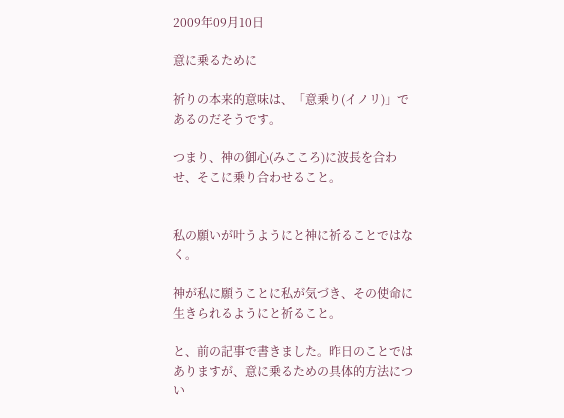2009年09月10日

意に乗るために

祈りの本来的意味は、「意乗り(イノリ)」であるのだそうです。

つまり、神の御心(みこころ)に波長を合わせ、そこに乗り合わせること。


私の願いが叶うようにと神に祈ることではなく。

神が私に願うことに私が気づき、その使命に生きられるようにと祈ること。

と、前の記事で書きました。昨日のことではありますが、意に乗るための具体的方法につい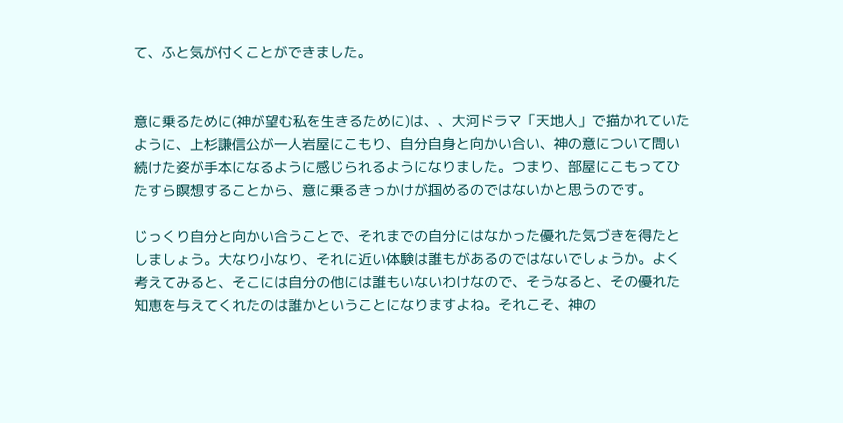て、ふと気が付くことができました。


意に乗るために(神が望む私を生きるために)は、、大河ドラマ「天地人」で描かれていたように、上杉謙信公が一人岩屋にこもり、自分自身と向かい合い、神の意について問い続けた姿が手本になるように感じられるようになりました。つまり、部屋にこもってひたすら瞑想することから、意に乗るきっかけが掴めるのではないかと思うのです。

じっくり自分と向かい合うことで、それまでの自分にはなかった優れた気づきを得たとしましょう。大なり小なり、それに近い体験は誰もがあるのではないでしょうか。よく考えてみると、そこには自分の他には誰もいないわけなので、そうなると、その優れた知恵を与えてくれたのは誰かということになりますよね。それこそ、神の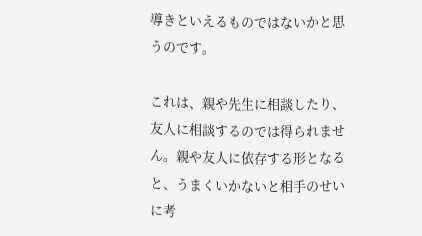導きといえるものではないかと思うのです。

これは、親や先生に相談したり、友人に相談するのでは得られません。親や友人に依存する形となると、うまくいかないと相手のせいに考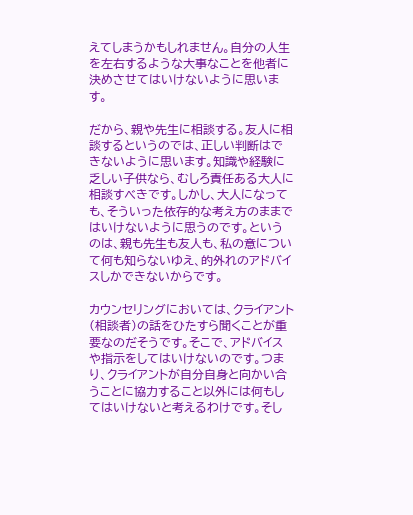えてしまうかもしれません。自分の人生を左右するような大事なことを他者に決めさせてはいけないように思います。

だから、親や先生に相談する。友人に相談するというのでは、正しい判断はできないように思います。知識や経験に乏しい子供なら、むしろ責任ある大人に相談すべきです。しかし、大人になっても、そういった依存的な考え方のままではいけないように思うのです。というのは、親も先生も友人も、私の意について何も知らないゆえ、的外れのアドバイスしかできないからです。

カウンセリングにおいては、クライアント(相談者)の話をひたすら聞くことが重要なのだそうです。そこで、アドバイスや指示をしてはいけないのです。つまり、クライアントが自分自身と向かい合うことに協力すること以外には何もしてはいけないと考えるわけです。そし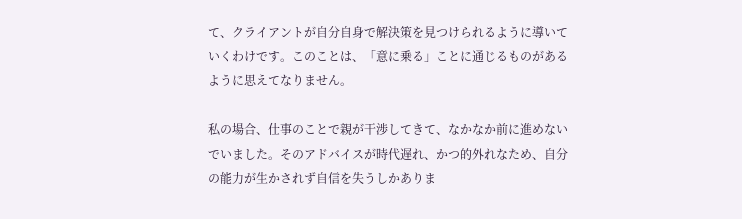て、クライアントが自分自身で解決策を見つけられるように導いていくわけです。このことは、「意に乗る」ことに通じるものがあるように思えてなりません。

私の場合、仕事のことで親が干渉してきて、なかなか前に進めないでいました。そのアドバイスが時代遅れ、かつ的外れなため、自分の能力が生かされず自信を失うしかありま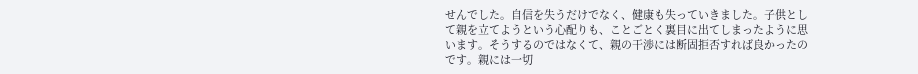せんでした。自信を失うだけでなく、健康も失っていきました。子供として親を立てようという心配りも、ことごとく裏目に出てしまったように思います。そうするのではなくて、親の干渉には断固拒否すれば良かったのです。親には一切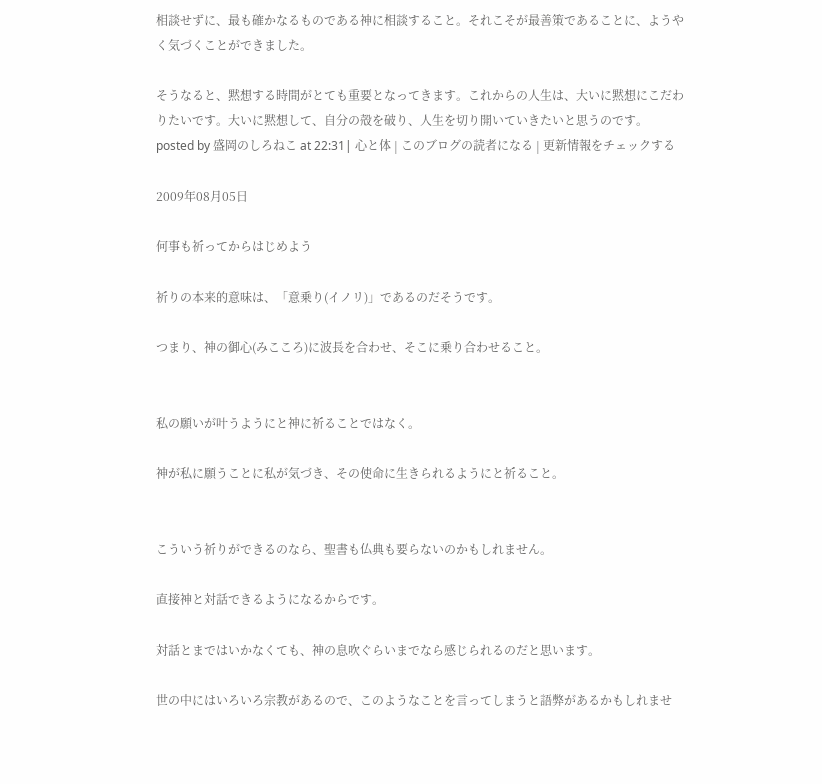相談せずに、最も確かなるものである神に相談すること。それこそが最善策であることに、ようやく気づくことができました。

そうなると、黙想する時間がとても重要となってきます。これからの人生は、大いに黙想にこだわりたいです。大いに黙想して、自分の殻を破り、人生を切り開いていきたいと思うのです。
posted by 盛岡のしろねこ at 22:31| 心と体 | このブログの読者になる | 更新情報をチェックする

2009年08月05日

何事も祈ってからはじめよう

祈りの本来的意味は、「意乗り(イノリ)」であるのだそうです。

つまり、神の御心(みこころ)に波長を合わせ、そこに乗り合わせること。


私の願いが叶うようにと神に祈ることではなく。

神が私に願うことに私が気づき、その使命に生きられるようにと祈ること。


こういう祈りができるのなら、聖書も仏典も要らないのかもしれません。

直接神と対話できるようになるからです。

対話とまではいかなくても、神の息吹ぐらいまでなら感じられるのだと思います。

世の中にはいろいろ宗教があるので、このようなことを言ってしまうと語弊があるかもしれませ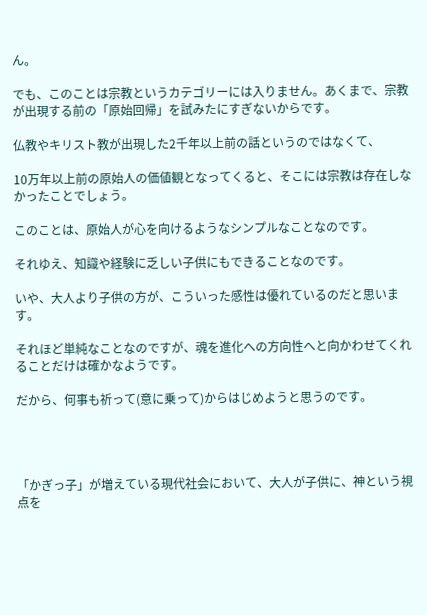ん。

でも、このことは宗教というカテゴリーには入りません。あくまで、宗教が出現する前の「原始回帰」を試みたにすぎないからです。

仏教やキリスト教が出現した2千年以上前の話というのではなくて、

10万年以上前の原始人の価値観となってくると、そこには宗教は存在しなかったことでしょう。

このことは、原始人が心を向けるようなシンプルなことなのです。

それゆえ、知識や経験に乏しい子供にもできることなのです。

いや、大人より子供の方が、こういった感性は優れているのだと思います。

それほど単純なことなのですが、魂を進化への方向性へと向かわせてくれることだけは確かなようです。

だから、何事も祈って(意に乗って)からはじめようと思うのです。




「かぎっ子」が増えている現代社会において、大人が子供に、神という視点を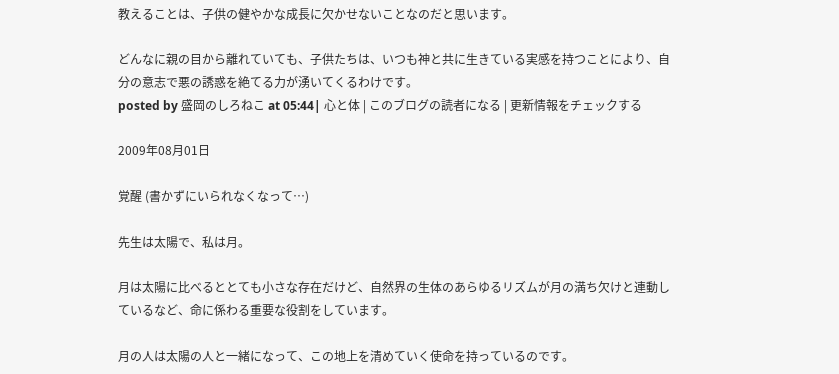教えることは、子供の健やかな成長に欠かせないことなのだと思います。

どんなに親の目から離れていても、子供たちは、いつも神と共に生きている実感を持つことにより、自分の意志で悪の誘惑を絶てる力が湧いてくるわけです。
posted by 盛岡のしろねこ at 05:44| 心と体 | このブログの読者になる | 更新情報をチェックする

2009年08月01日

覚醒 (書かずにいられなくなって…)

先生は太陽で、私は月。

月は太陽に比べるととても小さな存在だけど、自然界の生体のあらゆるリズムが月の満ち欠けと連動しているなど、命に係わる重要な役割をしています。

月の人は太陽の人と一緒になって、この地上を清めていく使命を持っているのです。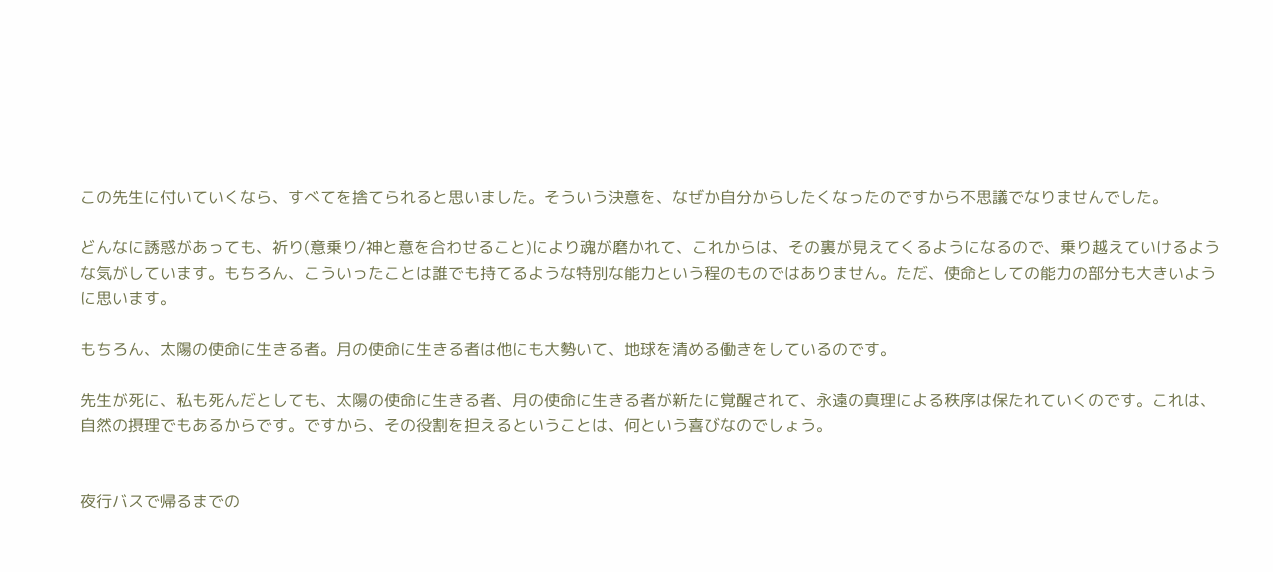この先生に付いていくなら、すべてを捨てられると思いました。そういう決意を、なぜか自分からしたくなったのですから不思議でなりませんでした。

どんなに誘惑があっても、祈り(意乗り/神と意を合わせること)により魂が磨かれて、これからは、その裏が見えてくるようになるので、乗り越えていけるような気がしています。もちろん、こういったことは誰でも持てるような特別な能力という程のものではありません。ただ、使命としての能力の部分も大きいように思います。

もちろん、太陽の使命に生きる者。月の使命に生きる者は他にも大勢いて、地球を清める働きをしているのです。

先生が死に、私も死んだとしても、太陽の使命に生きる者、月の使命に生きる者が新たに覚醒されて、永遠の真理による秩序は保たれていくのです。これは、自然の摂理でもあるからです。ですから、その役割を担えるということは、何という喜びなのでしょう。


夜行バスで帰るまでの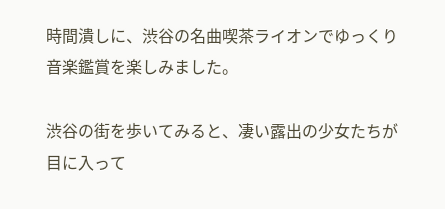時間潰しに、渋谷の名曲喫茶ライオンでゆっくり音楽鑑賞を楽しみました。

渋谷の街を歩いてみると、凄い露出の少女たちが目に入って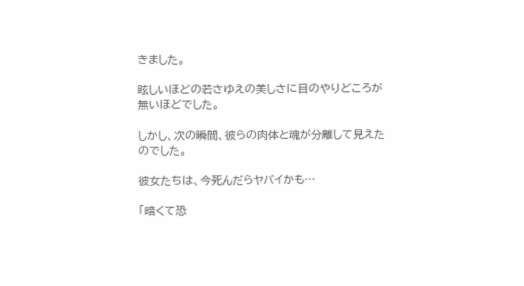きました。

眩しいほどの若さゆえの美しさに目のやりどころが無いほどでした。

しかし、次の瞬間、彼らの肉体と魂が分離して見えたのでした。

彼女たちは、今死んだらヤバイかも…

「暗くて恐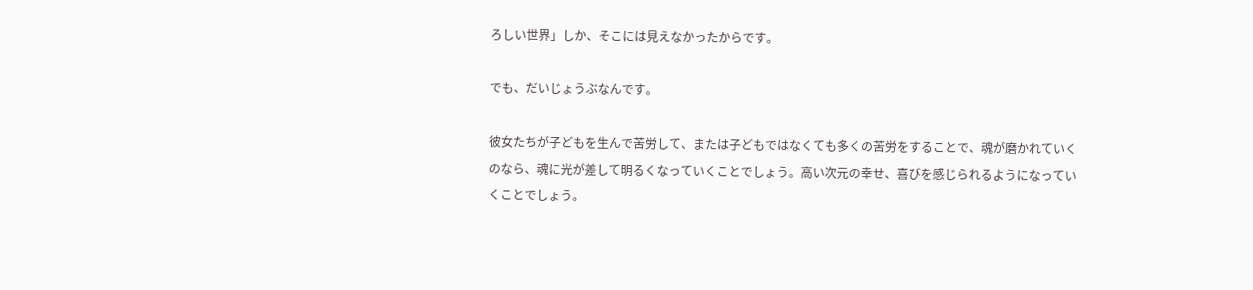ろしい世界」しか、そこには見えなかったからです。

でも、だいじょうぶなんです。

彼女たちが子どもを生んで苦労して、または子どもではなくても多くの苦労をすることで、魂が磨かれていくのなら、魂に光が差して明るくなっていくことでしょう。高い次元の幸せ、喜びを感じられるようになっていくことでしょう。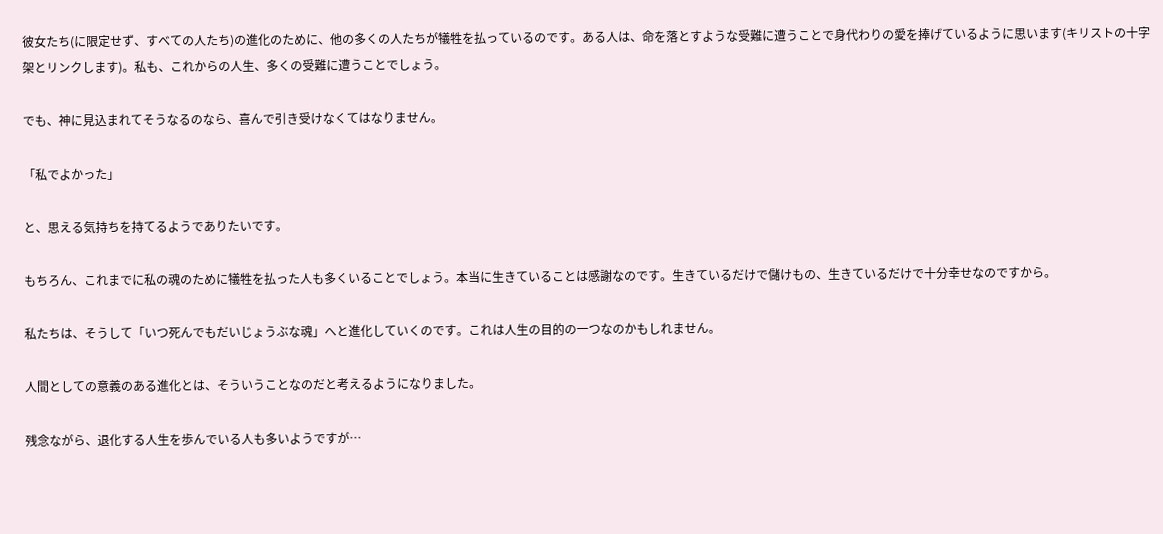彼女たち(に限定せず、すべての人たち)の進化のために、他の多くの人たちが犠牲を払っているのです。ある人は、命を落とすような受難に遭うことで身代わりの愛を捧げているように思います(キリストの十字架とリンクします)。私も、これからの人生、多くの受難に遭うことでしょう。

でも、神に見込まれてそうなるのなら、喜んで引き受けなくてはなりません。

「私でよかった」

と、思える気持ちを持てるようでありたいです。

もちろん、これまでに私の魂のために犠牲を払った人も多くいることでしょう。本当に生きていることは感謝なのです。生きているだけで儲けもの、生きているだけで十分幸せなのですから。

私たちは、そうして「いつ死んでもだいじょうぶな魂」へと進化していくのです。これは人生の目的の一つなのかもしれません。

人間としての意義のある進化とは、そういうことなのだと考えるようになりました。

残念ながら、退化する人生を歩んでいる人も多いようですが…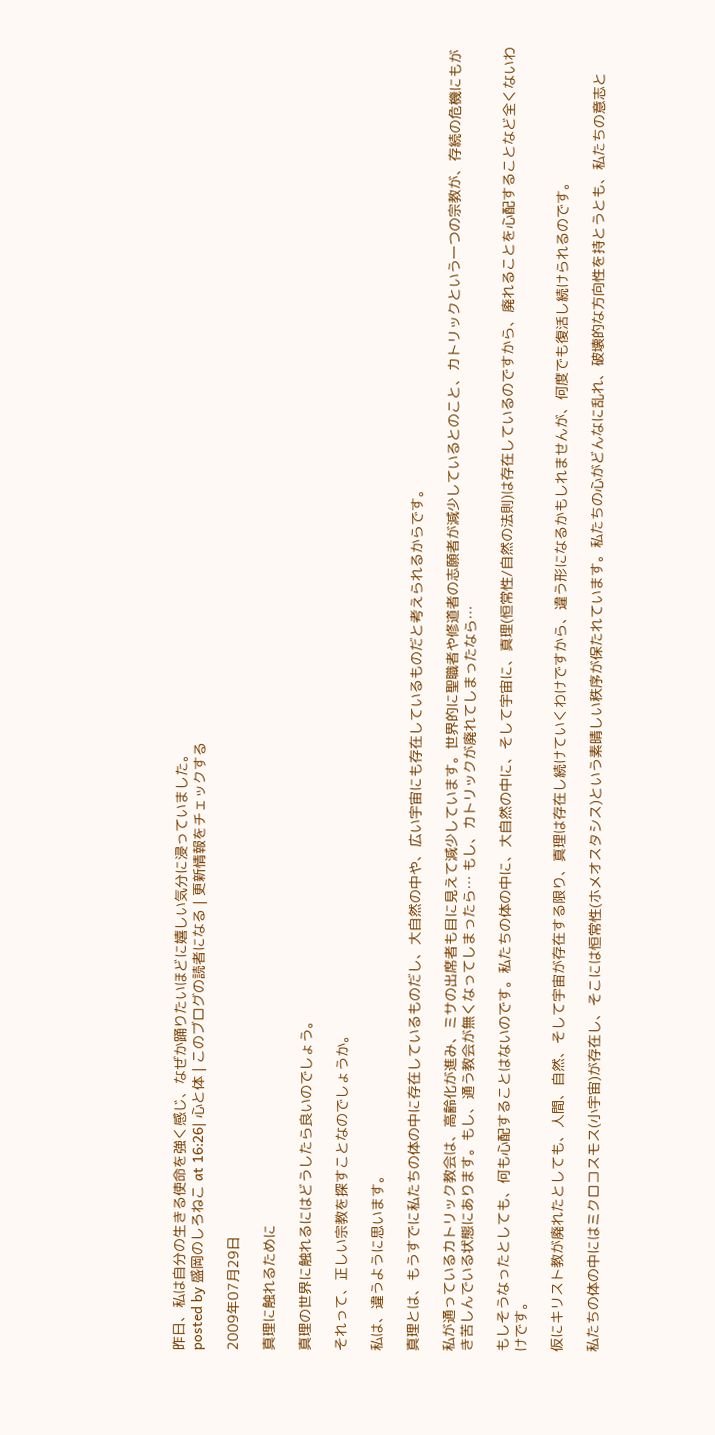昨日、私は自分の生きる使命を強く感じ、なぜか踊りたいほどに嬉しい気分に浸っていました。
posted by 盛岡のしろねこ at 16:26| 心と体 | このブログの読者になる | 更新情報をチェックする

2009年07月29日

真理に触れるために

真理の世界に触れるにはどうしたら良いのでしょう。

それって、正しい宗教を探すことなのでしょうか。

私は、違うように思います。

真理とは、もうすでに私たちの体の中に存在しているものだし、大自然の中や、広い宇宙にも存在しているものだと考えられるからです。

私が通っているカトリック教会は、高齢化が進み、ミサの出席者も目に見えて減少しています。世界的に聖職者や修道者の志願者が減少しているとのこと、カトリックという一つの宗教が、存続の危機にもがき苦しんでいる状態にあります。もし、通う教会が無くなってしまったら… もし、カトリックが廃れてしまったなら…

もしそうなったとしても、何も心配することはないのです。私たちの体の中に、大自然の中に、そして宇宙に、真理(恒常性/自然の法則)は存在しているのですから、廃れることを心配することなど全くないわけです。

仮にキリスト教が廃れたとしても、人間、自然、そして宇宙が存在する限り、真理は存在し続けていくわけですから、違う形になるかもしれませんが、何度でも復活し続けられるのです。

私たちの体の中にはミクロコスモス(小宇宙)が存在し、そこには恒常性(ホメオスタシス)という素晴しい秩序が保たれています。私たちの心がどんなに乱れ、破壊的な方向性を持とうとも、私たちの意志と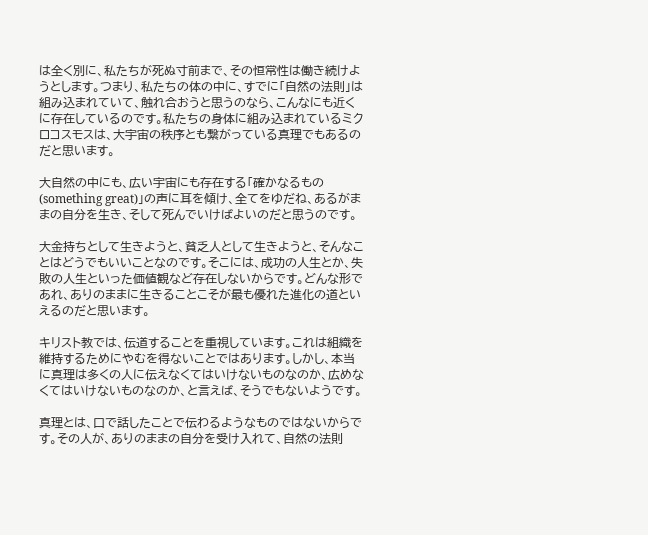は全く別に、私たちが死ぬ寸前まで、その恒常性は働き続けようとします。つまり、私たちの体の中に、すでに「自然の法則」は組み込まれていて、触れ合おうと思うのなら、こんなにも近くに存在しているのです。私たちの身体に組み込まれているミクロコスモスは、大宇宙の秩序とも繋がっている真理でもあるのだと思います。

大自然の中にも、広い宇宙にも存在する「確かなるもの(something great)」の声に耳を傾け、全てをゆだね、あるがままの自分を生き、そして死んでいけばよいのだと思うのです。

大金持ちとして生きようと、貧乏人として生きようと、そんなことはどうでもいいことなのです。そこには、成功の人生とか、失敗の人生といった価値観など存在しないからです。どんな形であれ、ありのままに生きることこそが最も優れた進化の道といえるのだと思います。

キリスト教では、伝道することを重視しています。これは組織を維持するためにやむを得ないことではあります。しかし、本当に真理は多くの人に伝えなくてはいけないものなのか、広めなくてはいけないものなのか、と言えば、そうでもないようです。

真理とは、口で話したことで伝わるようなものではないからです。その人が、ありのままの自分を受け入れて、自然の法則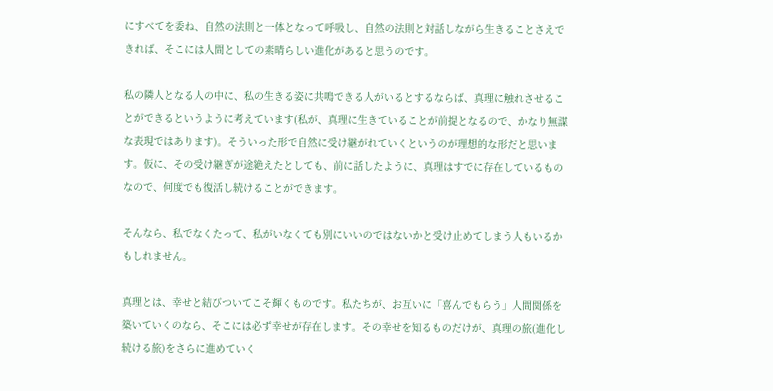にすべてを委ね、自然の法則と一体となって呼吸し、自然の法則と対話しながら生きることさえできれば、そこには人間としての素晴らしい進化があると思うのです。

私の隣人となる人の中に、私の生きる姿に共鳴できる人がいるとするならば、真理に触れさせることができるというように考えています(私が、真理に生きていることが前提となるので、かなり無謀な表現ではあります)。そういった形で自然に受け継がれていくというのが理想的な形だと思います。仮に、その受け継ぎが途絶えたとしても、前に話したように、真理はすでに存在しているものなので、何度でも復活し続けることができます。

そんなら、私でなくたって、私がいなくても別にいいのではないかと受け止めてしまう人もいるかもしれません。

真理とは、幸せと結びついてこそ輝くものです。私たちが、お互いに「喜んでもらう」人間関係を築いていくのなら、そこには必ず幸せが存在します。その幸せを知るものだけが、真理の旅(進化し続ける旅)をさらに進めていく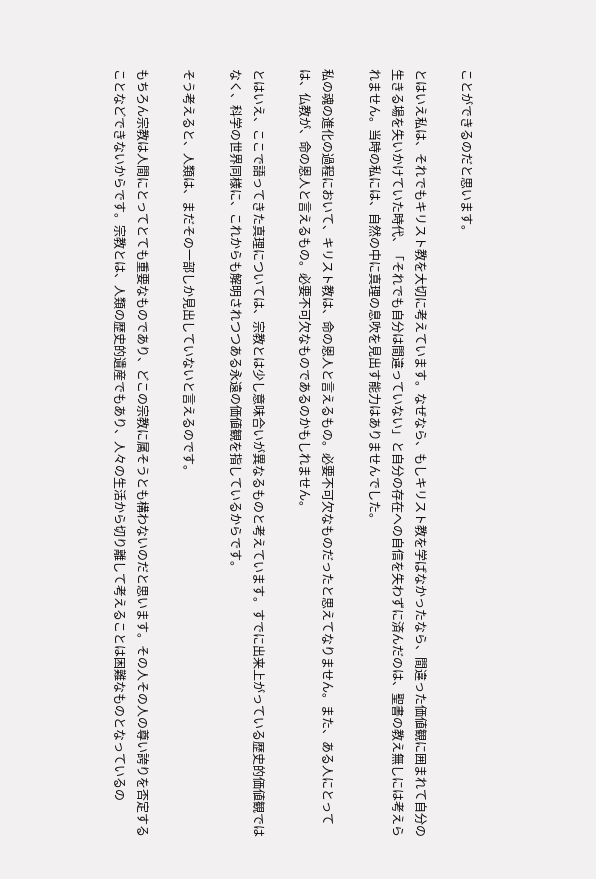ことができるのだと思います。

とはいえ私は、それでもキリスト教を大切に考えています。なぜなら、もしキリスト教を学ばなかったなら、間違った価値観に囲まれて自分の生きる場を失いかけていた時代、「それでも自分は間違っていない」と自分の存在への自信を失わずに済んだのは、聖書の教え無しには考えられません。当時の私には、自然の中に真理の息吹を見出す能力はありませんでした。

私の魂の進化の過程において、キリスト教は、命の恩人と言えるもの。必要不可欠なものだったと思えてなりません。また、ある人にとっては、仏教が、命の恩人と言えるもの。必要不可欠なものであるのかもしれません。

とはいえ、ここで語ってきた真理については、宗教とは少し意味合いが異なるものと考えています。すでに出来上がっている歴史的価値観ではなく、科学の世界同様に、これからも解明されつつある永遠の価値観を指しているからです。

そう考えると、人類は、まだその一部しか見出していないと言えるのです。

もちろん宗教は人間にとってとても重要なものであり、どこの宗教に属そうとも構わないのだと思います。その人その人の尊い誇りを否定することなどできないからです。宗教とは、人類の歴史的遺産でもあり、人々の生活から切り離して考えることは困難なものとなっているの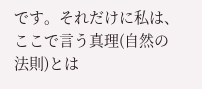です。それだけに私は、ここで言う真理(自然の法則)とは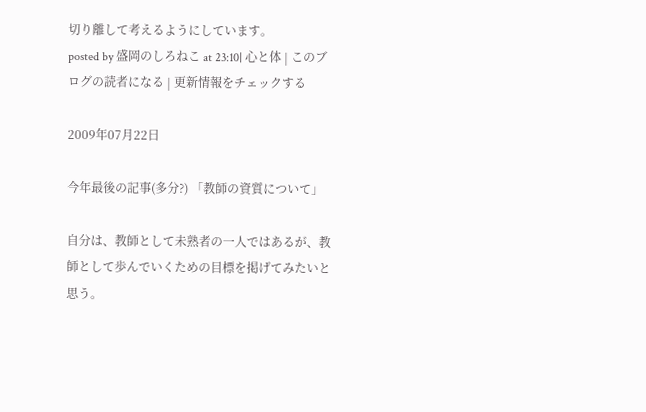切り離して考えるようにしています。
posted by 盛岡のしろねこ at 23:10| 心と体 | このブログの読者になる | 更新情報をチェックする

2009年07月22日

今年最後の記事(多分?) 「教師の資質について」

自分は、教師として未熟者の一人ではあるが、教師として歩んでいくための目標を掲げてみたいと思う。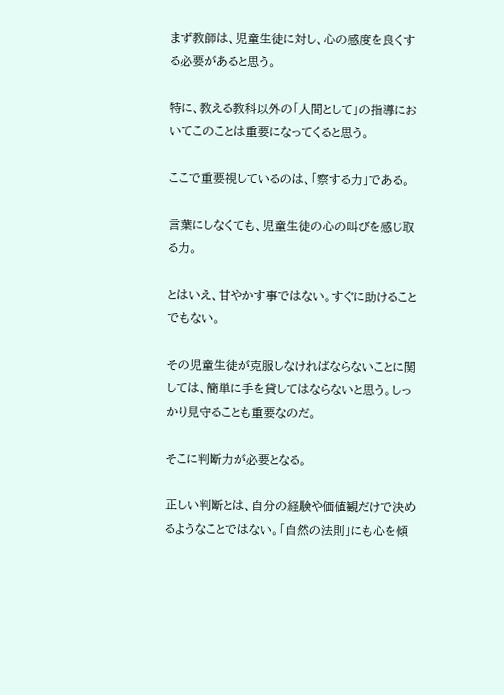まず教師は、児童生徒に対し、心の感度を良くする必要があると思う。

特に、教える教科以外の「人間として」の指導においてこのことは重要になってくると思う。

ここで重要視しているのは、「察する力」である。

言葉にしなくても、児童生徒の心の叫びを感じ取る力。

とはいえ、甘やかす事ではない。すぐに助けることでもない。

その児童生徒が克服しなければならないことに関しては、簡単に手を貸してはならないと思う。しっかり見守ることも重要なのだ。

そこに判断力が必要となる。

正しい判断とは、自分の経験や価値観だけで決めるようなことではない。「自然の法則」にも心を傾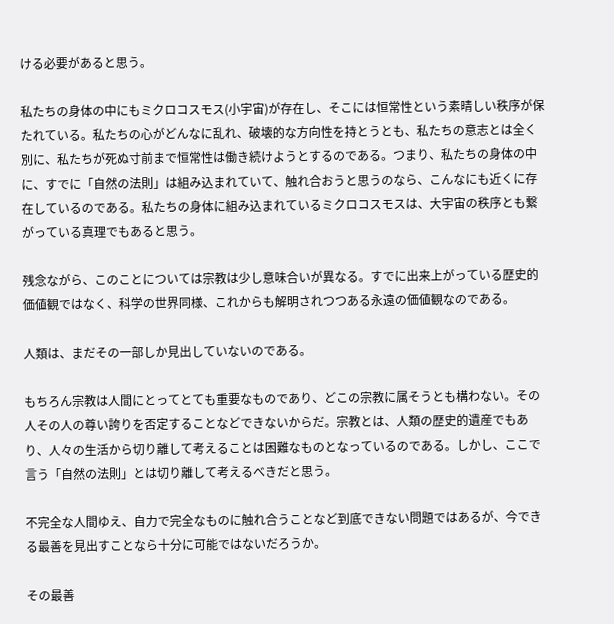ける必要があると思う。

私たちの身体の中にもミクロコスモス(小宇宙)が存在し、そこには恒常性という素晴しい秩序が保たれている。私たちの心がどんなに乱れ、破壊的な方向性を持とうとも、私たちの意志とは全く別に、私たちが死ぬ寸前まで恒常性は働き続けようとするのである。つまり、私たちの身体の中に、すでに「自然の法則」は組み込まれていて、触れ合おうと思うのなら、こんなにも近くに存在しているのである。私たちの身体に組み込まれているミクロコスモスは、大宇宙の秩序とも繋がっている真理でもあると思う。

残念ながら、このことについては宗教は少し意味合いが異なる。すでに出来上がっている歴史的価値観ではなく、科学の世界同様、これからも解明されつつある永遠の価値観なのである。

人類は、まだその一部しか見出していないのである。

もちろん宗教は人間にとってとても重要なものであり、どこの宗教に属そうとも構わない。その人その人の尊い誇りを否定することなどできないからだ。宗教とは、人類の歴史的遺産でもあり、人々の生活から切り離して考えることは困難なものとなっているのである。しかし、ここで言う「自然の法則」とは切り離して考えるべきだと思う。

不完全な人間ゆえ、自力で完全なものに触れ合うことなど到底できない問題ではあるが、今できる最善を見出すことなら十分に可能ではないだろうか。

その最善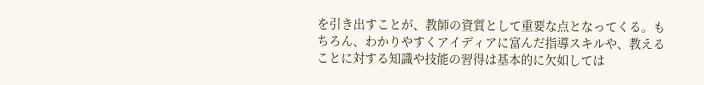を引き出すことが、教師の資質として重要な点となってくる。もちろん、わかりやすくアイディアに富んだ指導スキルや、教えることに対する知識や技能の習得は基本的に欠如しては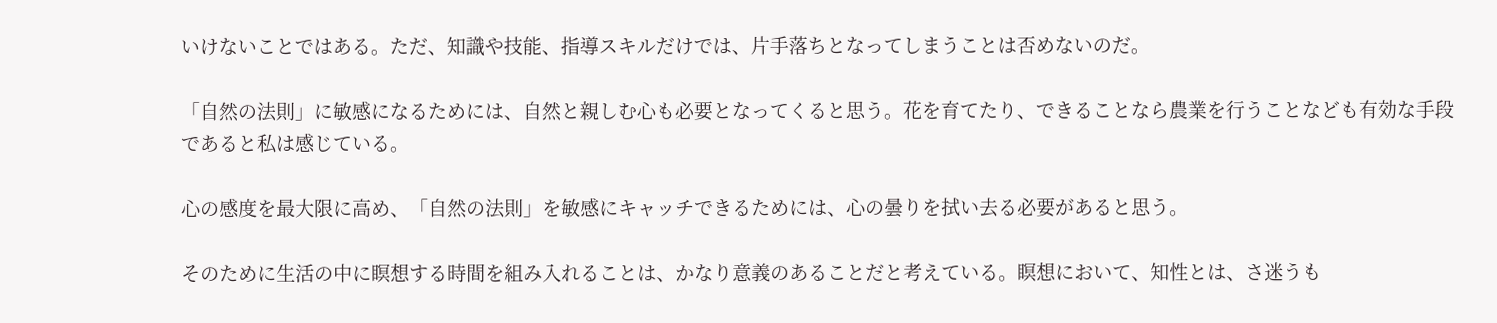いけないことではある。ただ、知識や技能、指導スキルだけでは、片手落ちとなってしまうことは否めないのだ。

「自然の法則」に敏感になるためには、自然と親しむ心も必要となってくると思う。花を育てたり、できることなら農業を行うことなども有効な手段であると私は感じている。

心の感度を最大限に高め、「自然の法則」を敏感にキャッチできるためには、心の曇りを拭い去る必要があると思う。

そのために生活の中に瞑想する時間を組み入れることは、かなり意義のあることだと考えている。瞑想において、知性とは、さ迷うも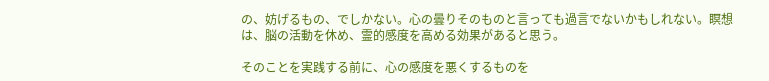の、妨げるもの、でしかない。心の曇りそのものと言っても過言でないかもしれない。瞑想は、脳の活動を休め、霊的感度を高める効果があると思う。

そのことを実践する前に、心の感度を悪くするものを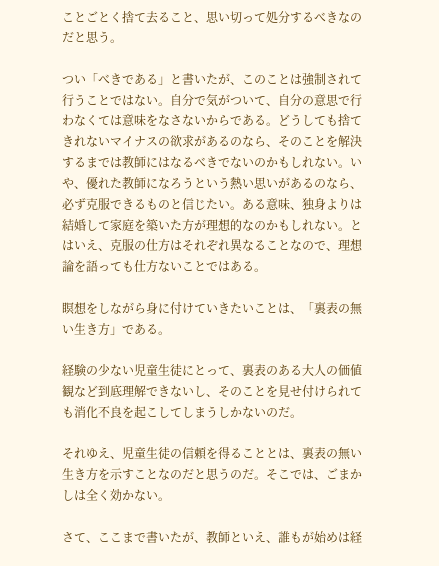ことごとく捨て去ること、思い切って処分するべきなのだと思う。

つい「べきである」と書いたが、このことは強制されて行うことではない。自分で気がついて、自分の意思で行わなくては意味をなさないからである。どうしても捨てきれないマイナスの欲求があるのなら、そのことを解決するまでは教師にはなるべきでないのかもしれない。いや、優れた教師になろうという熱い思いがあるのなら、必ず克服できるものと信じたい。ある意味、独身よりは結婚して家庭を築いた方が理想的なのかもしれない。とはいえ、克服の仕方はそれぞれ異なることなので、理想論を語っても仕方ないことではある。

瞑想をしながら身に付けていきたいことは、「裏表の無い生き方」である。

経験の少ない児童生徒にとって、裏表のある大人の価値観など到底理解できないし、そのことを見せ付けられても消化不良を起こしてしまうしかないのだ。

それゆえ、児童生徒の信頼を得ることとは、裏表の無い生き方を示すことなのだと思うのだ。そこでは、ごまかしは全く効かない。

さて、ここまで書いたが、教師といえ、誰もが始めは経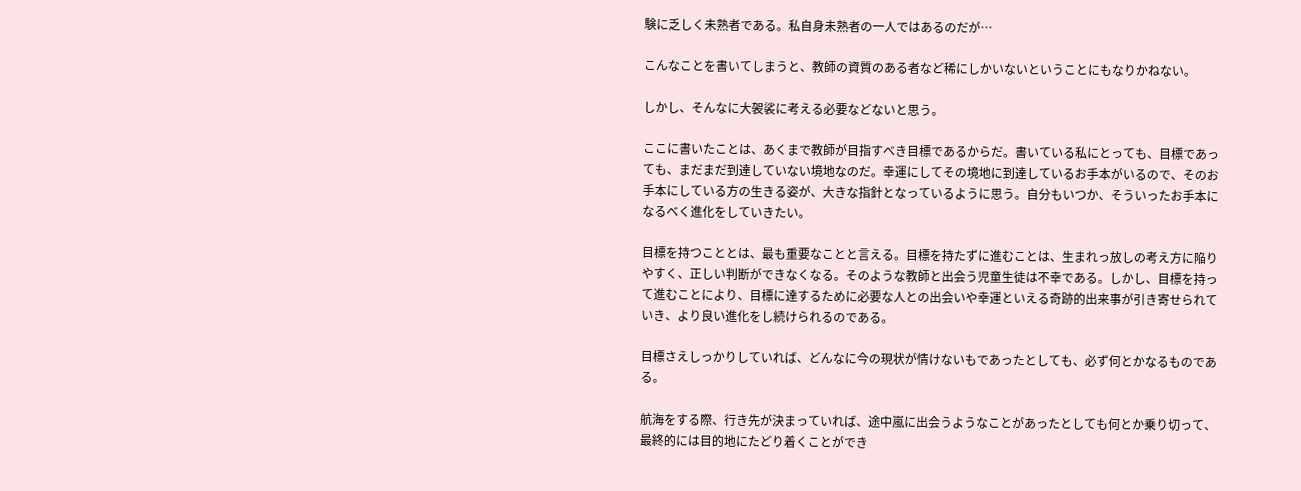験に乏しく未熟者である。私自身未熟者の一人ではあるのだが…

こんなことを書いてしまうと、教師の資質のある者など稀にしかいないということにもなりかねない。

しかし、そんなに大袈裟に考える必要などないと思う。

ここに書いたことは、あくまで教師が目指すべき目標であるからだ。書いている私にとっても、目標であっても、まだまだ到達していない境地なのだ。幸運にしてその境地に到達しているお手本がいるので、そのお手本にしている方の生きる姿が、大きな指針となっているように思う。自分もいつか、そういったお手本になるべく進化をしていきたい。

目標を持つこととは、最も重要なことと言える。目標を持たずに進むことは、生まれっ放しの考え方に陥りやすく、正しい判断ができなくなる。そのような教師と出会う児童生徒は不幸である。しかし、目標を持って進むことにより、目標に達するために必要な人との出会いや幸運といえる奇跡的出来事が引き寄せられていき、より良い進化をし続けられるのである。

目標さえしっかりしていれば、どんなに今の現状が情けないもであったとしても、必ず何とかなるものである。

航海をする際、行き先が決まっていれば、途中嵐に出会うようなことがあったとしても何とか乗り切って、最終的には目的地にたどり着くことができ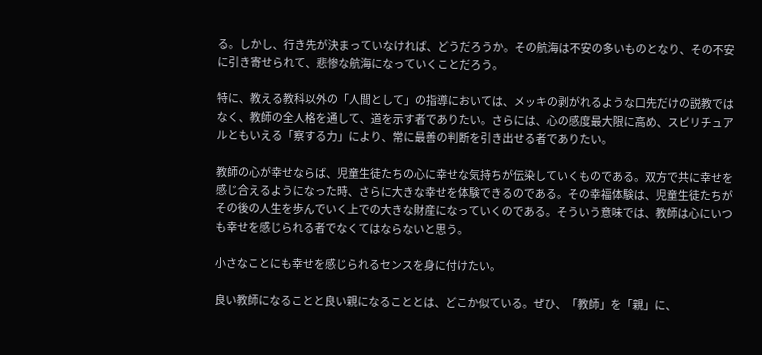る。しかし、行き先が決まっていなければ、どうだろうか。その航海は不安の多いものとなり、その不安に引き寄せられて、悲惨な航海になっていくことだろう。

特に、教える教科以外の「人間として」の指導においては、メッキの剥がれるような口先だけの説教ではなく、教師の全人格を通して、道を示す者でありたい。さらには、心の感度最大限に高め、スピリチュアルともいえる「察する力」により、常に最善の判断を引き出せる者でありたい。

教師の心が幸せならば、児童生徒たちの心に幸せな気持ちが伝染していくものである。双方で共に幸せを感じ合えるようになった時、さらに大きな幸せを体験できるのである。その幸福体験は、児童生徒たちがその後の人生を歩んでいく上での大きな財産になっていくのである。そういう意味では、教師は心にいつも幸せを感じられる者でなくてはならないと思う。

小さなことにも幸せを感じられるセンスを身に付けたい。

良い教師になることと良い親になることとは、どこか似ている。ぜひ、「教師」を「親」に、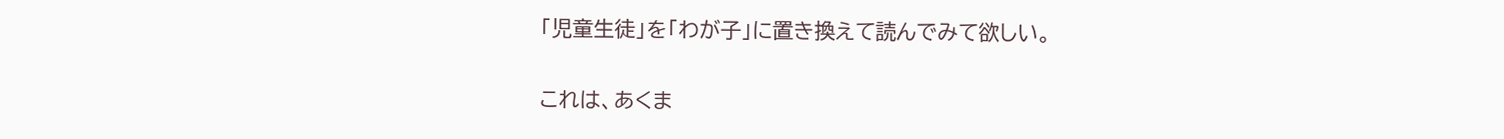「児童生徒」を「わが子」に置き換えて読んでみて欲しい。

これは、あくま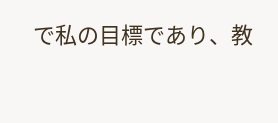で私の目標であり、教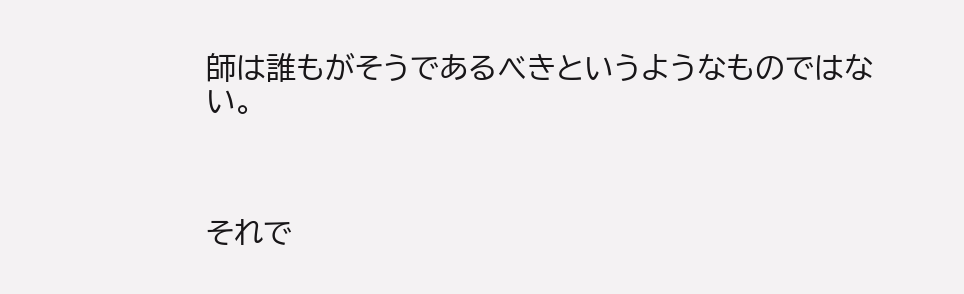師は誰もがそうであるべきというようなものではない。



それで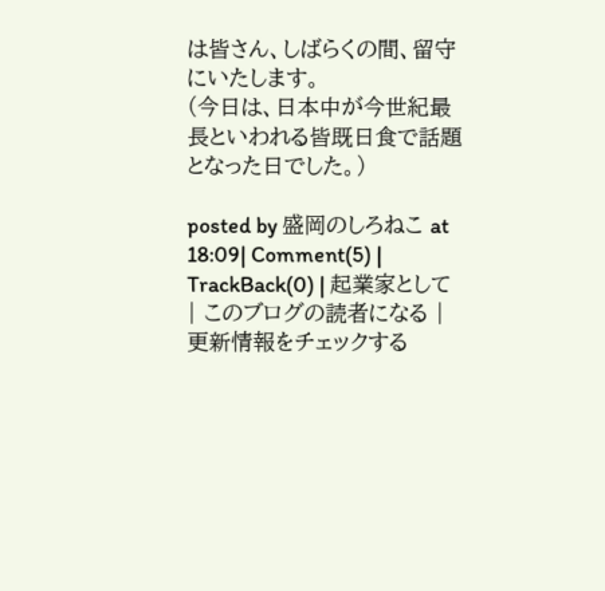は皆さん、しばらくの間、留守にいたします。
(今日は、日本中が今世紀最長といわれる皆既日食で話題となった日でした。)

posted by 盛岡のしろねこ at 18:09| Comment(5) | TrackBack(0) | 起業家として | このブログの読者になる | 更新情報をチェックする